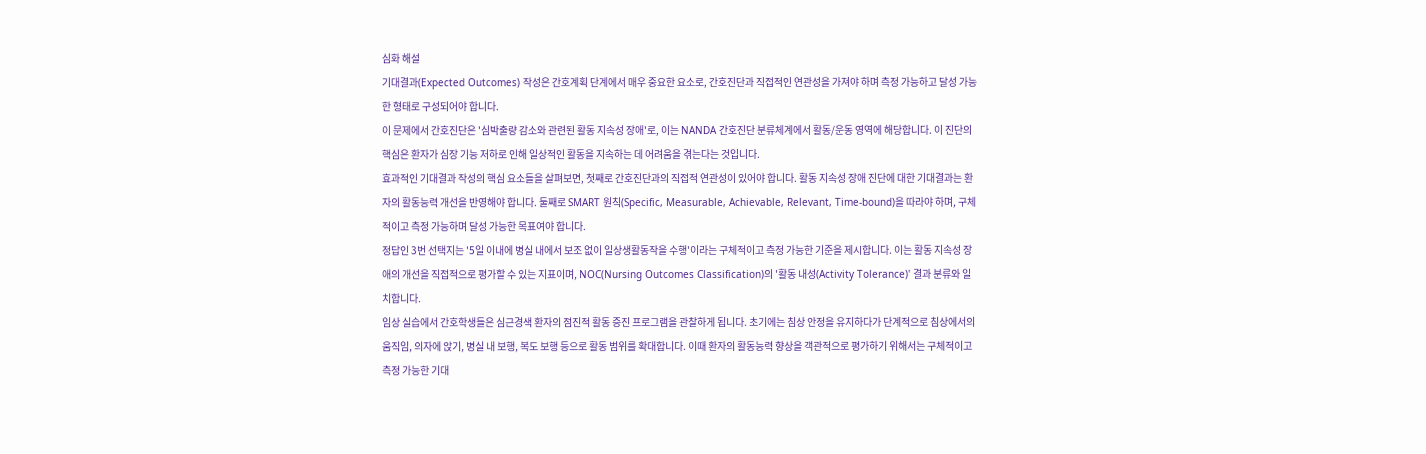심화 해설
기대결과(Expected Outcomes) 작성은 간호계획 단계에서 매우 중요한 요소로, 간호진단과 직접적인 연관성을 가져야 하며 측정 가능하고 달성 가능한 형태로 구성되어야 합니다.
이 문제에서 간호진단은 '심박출량 감소와 관련된 활동 지속성 장애'로, 이는 NANDA 간호진단 분류체계에서 활동/운동 영역에 해당합니다. 이 진단의 핵심은 환자가 심장 기능 저하로 인해 일상적인 활동을 지속하는 데 어려움을 겪는다는 것입니다.
효과적인 기대결과 작성의 핵심 요소들을 살펴보면, 첫째로 간호진단과의 직접적 연관성이 있어야 합니다. 활동 지속성 장애 진단에 대한 기대결과는 환자의 활동능력 개선을 반영해야 합니다. 둘째로 SMART 원칙(Specific, Measurable, Achievable, Relevant, Time-bound)을 따라야 하며, 구체적이고 측정 가능하며 달성 가능한 목표여야 합니다.
정답인 3번 선택지는 '5일 이내에 병실 내에서 보조 없이 일상생활동작을 수행'이라는 구체적이고 측정 가능한 기준을 제시합니다. 이는 활동 지속성 장애의 개선을 직접적으로 평가할 수 있는 지표이며, NOC(Nursing Outcomes Classification)의 '활동 내성(Activity Tolerance)' 결과 분류와 일치합니다.
임상 실습에서 간호학생들은 심근경색 환자의 점진적 활동 증진 프로그램을 관찰하게 됩니다. 초기에는 침상 안정을 유지하다가 단계적으로 침상에서의 움직임, 의자에 앉기, 병실 내 보행, 복도 보행 등으로 활동 범위를 확대합니다. 이때 환자의 활동능력 향상을 객관적으로 평가하기 위해서는 구체적이고 측정 가능한 기대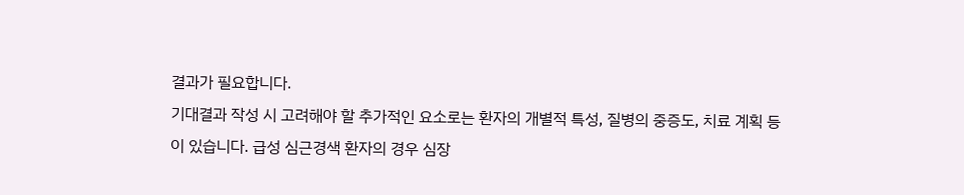결과가 필요합니다.
기대결과 작성 시 고려해야 할 추가적인 요소로는 환자의 개별적 특성, 질병의 중증도, 치료 계획 등이 있습니다. 급성 심근경색 환자의 경우 심장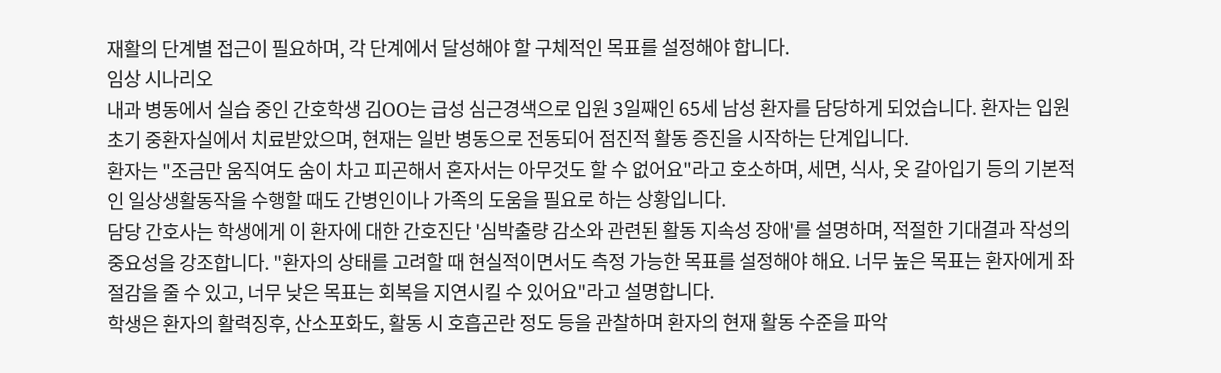재활의 단계별 접근이 필요하며, 각 단계에서 달성해야 할 구체적인 목표를 설정해야 합니다.
임상 시나리오
내과 병동에서 실습 중인 간호학생 김OO는 급성 심근경색으로 입원 3일째인 65세 남성 환자를 담당하게 되었습니다. 환자는 입원 초기 중환자실에서 치료받았으며, 현재는 일반 병동으로 전동되어 점진적 활동 증진을 시작하는 단계입니다.
환자는 "조금만 움직여도 숨이 차고 피곤해서 혼자서는 아무것도 할 수 없어요"라고 호소하며, 세면, 식사, 옷 갈아입기 등의 기본적인 일상생활동작을 수행할 때도 간병인이나 가족의 도움을 필요로 하는 상황입니다.
담당 간호사는 학생에게 이 환자에 대한 간호진단 '심박출량 감소와 관련된 활동 지속성 장애'를 설명하며, 적절한 기대결과 작성의 중요성을 강조합니다. "환자의 상태를 고려할 때 현실적이면서도 측정 가능한 목표를 설정해야 해요. 너무 높은 목표는 환자에게 좌절감을 줄 수 있고, 너무 낮은 목표는 회복을 지연시킬 수 있어요"라고 설명합니다.
학생은 환자의 활력징후, 산소포화도, 활동 시 호흡곤란 정도 등을 관찰하며 환자의 현재 활동 수준을 파악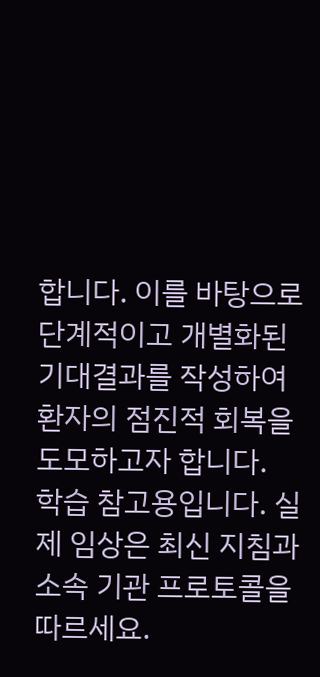합니다. 이를 바탕으로 단계적이고 개별화된 기대결과를 작성하여 환자의 점진적 회복을 도모하고자 합니다.
학습 참고용입니다. 실제 임상은 최신 지침과 소속 기관 프로토콜을 따르세요.